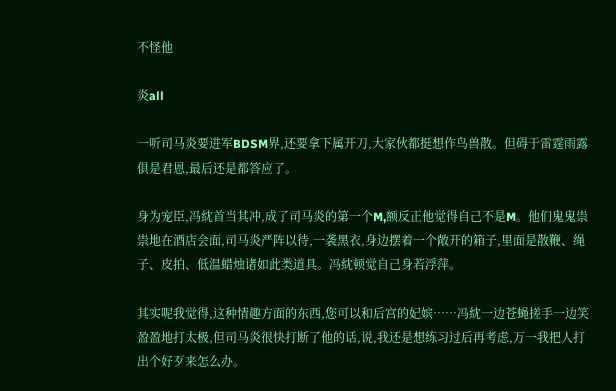不怪他

炎all

一听司马炎要进军BDSM界,还要拿下属开刀,大家伙都挺想作鸟兽散。但碍于雷霆雨露俱是君恩,最后还是都答应了。

身为宠臣,冯紞首当其冲,成了司马炎的第一个M,额反正他觉得自己不是M。他们鬼鬼祟祟地在酒店会面,司马炎严阵以待,一袭黑衣,身边摆着一个敞开的箱子,里面是散鞭、绳子、皮拍、低温蜡烛诸如此类道具。冯紞顿觉自己身若浮萍。

其实呢我觉得,这种情趣方面的东西,您可以和后宫的妃嫔……冯紞一边苍蝇搓手一边笑盈盈地打太极,但司马炎很快打断了他的话,说,我还是想练习过后再考虑,万一我把人打出个好歹来怎么办。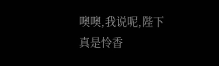噢噢,我说呢,陛下真是怜香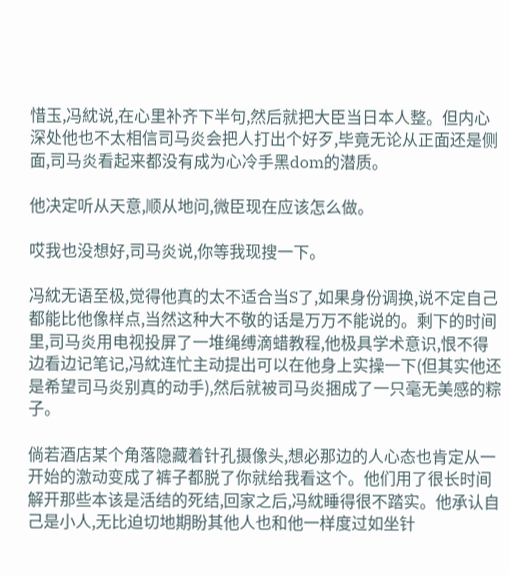惜玉,冯紞说,在心里补齐下半句,然后就把大臣当日本人整。但内心深处他也不太相信司马炎会把人打出个好歹,毕竟无论从正面还是侧面,司马炎看起来都没有成为心冷手黑dom的潜质。

他决定听从天意,顺从地问,微臣现在应该怎么做。

哎我也没想好,司马炎说,你等我现搜一下。

冯紞无语至极,觉得他真的太不适合当S了,如果身份调换,说不定自己都能比他像样点,当然这种大不敬的话是万万不能说的。剩下的时间里,司马炎用电视投屏了一堆绳缚滴蜡教程,他极具学术意识,恨不得边看边记笔记,冯紞连忙主动提出可以在他身上实操一下(但其实他还是希望司马炎别真的动手),然后就被司马炎捆成了一只毫无美感的粽子。

倘若酒店某个角落隐藏着针孔摄像头,想必那边的人心态也肯定从一开始的激动变成了裤子都脱了你就给我看这个。他们用了很长时间解开那些本该是活结的死结,回家之后,冯紞睡得很不踏实。他承认自己是小人,无比迫切地期盼其他人也和他一样度过如坐针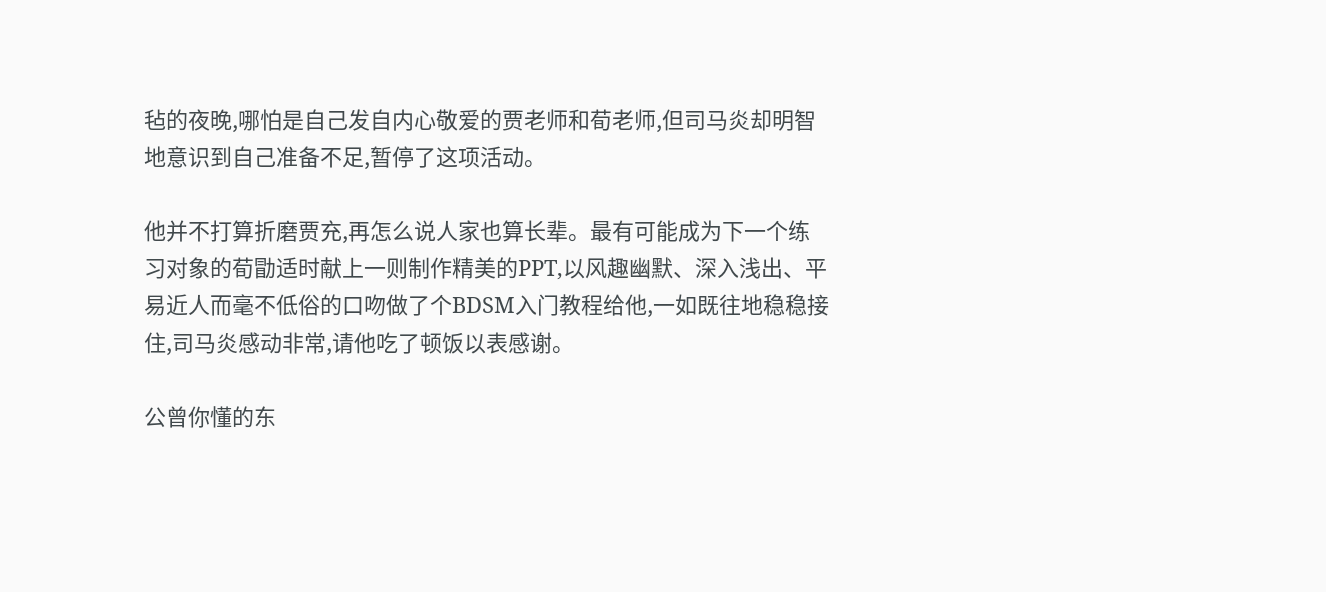毡的夜晚,哪怕是自己发自内心敬爱的贾老师和荀老师,但司马炎却明智地意识到自己准备不足,暂停了这项活动。

他并不打算折磨贾充,再怎么说人家也算长辈。最有可能成为下一个练习对象的荀勖适时献上一则制作精美的PPT,以风趣幽默、深入浅出、平易近人而毫不低俗的口吻做了个BDSM入门教程给他,一如既往地稳稳接住,司马炎感动非常,请他吃了顿饭以表感谢。

公曾你懂的东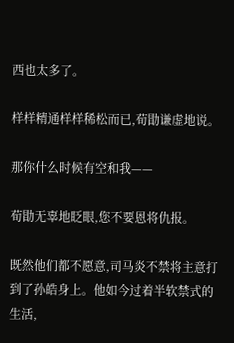西也太多了。

样样精通样样稀松而已,荀勖谦虚地说。

那你什么时候有空和我——

荀勖无辜地眨眼,您不要恩将仇报。

既然他们都不愿意,司马炎不禁将主意打到了孙皓身上。他如今过着半软禁式的生活,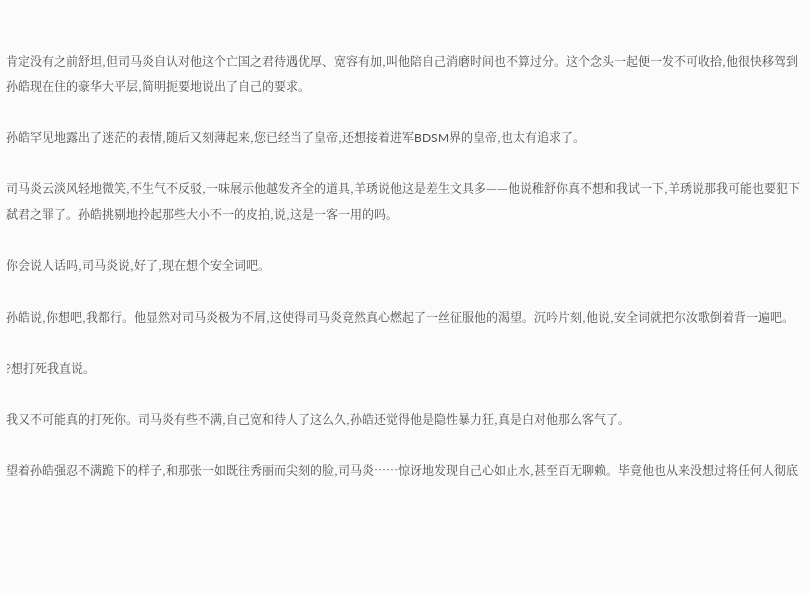肯定没有之前舒坦,但司马炎自认对他这个亡国之君待遇优厚、宽容有加,叫他陪自己消磨时间也不算过分。这个念头一起便一发不可收拾,他很快移驾到孙皓现在住的豪华大平层,简明扼要地说出了自己的要求。

孙皓罕见地露出了迷茫的表情,随后又刻薄起来,您已经当了皇帝,还想接着进军BDSM界的皇帝,也太有追求了。

司马炎云淡风轻地微笑,不生气不反驳,一味展示他越发齐全的道具,羊琇说他这是差生文具多——他说稚舒你真不想和我试一下,羊琇说那我可能也要犯下弑君之罪了。孙皓挑剔地拎起那些大小不一的皮拍,说,这是一客一用的吗。

你会说人话吗,司马炎说,好了,现在想个安全词吧。

孙皓说,你想吧,我都行。他显然对司马炎极为不屑,这使得司马炎竟然真心燃起了一丝征服他的渴望。沉吟片刻,他说,安全词就把尔汝歌倒着背一遍吧。

?想打死我直说。

我又不可能真的打死你。司马炎有些不满,自己宽和待人了这么久,孙皓还觉得他是隐性暴力狂,真是白对他那么客气了。

望着孙皓强忍不满跪下的样子,和那张一如既往秀丽而尖刻的脸,司马炎……惊讶地发现自己心如止水,甚至百无聊赖。毕竟他也从来没想过将任何人彻底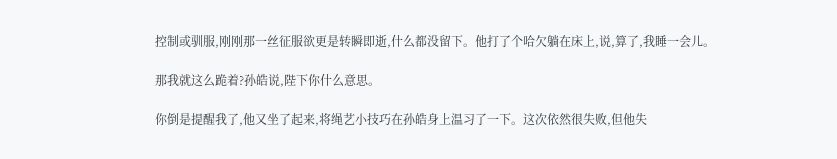控制或驯服,刚刚那一丝征服欲更是转瞬即逝,什么都没留下。他打了个哈欠躺在床上,说,算了,我睡一会儿。

那我就这么跪着?孙皓说,陛下你什么意思。

你倒是提醒我了,他又坐了起来,将绳艺小技巧在孙皓身上温习了一下。这次依然很失败,但他失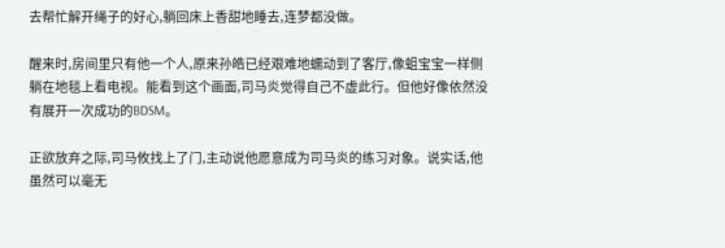去帮忙解开绳子的好心,躺回床上香甜地睡去,连梦都没做。

醒来时,房间里只有他一个人,原来孙皓已经艰难地蠕动到了客厅,像蛆宝宝一样侧躺在地毯上看电视。能看到这个画面,司马炎觉得自己不虚此行。但他好像依然没有展开一次成功的BDSM。

正欲放弃之际,司马攸找上了门,主动说他愿意成为司马炎的练习对象。说实话,他虽然可以毫无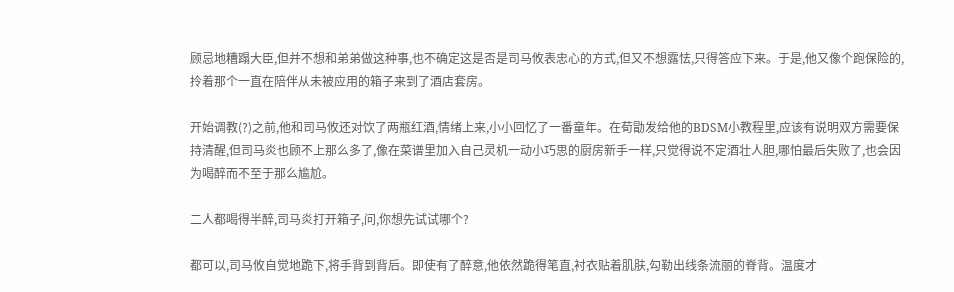顾忌地糟蹋大臣,但并不想和弟弟做这种事,也不确定这是否是司马攸表忠心的方式,但又不想露怯,只得答应下来。于是,他又像个跑保险的,拎着那个一直在陪伴从未被应用的箱子来到了酒店套房。

开始调教(?)之前,他和司马攸还对饮了两瓶红酒,情绪上来,小小回忆了一番童年。在荀勖发给他的BDSM小教程里,应该有说明双方需要保持清醒,但司马炎也顾不上那么多了,像在菜谱里加入自己灵机一动小巧思的厨房新手一样,只觉得说不定酒壮人胆,哪怕最后失败了,也会因为喝醉而不至于那么尴尬。

二人都喝得半醉,司马炎打开箱子,问,你想先试试哪个?

都可以,司马攸自觉地跪下,将手背到背后。即使有了醉意,他依然跪得笔直,衬衣贴着肌肤,勾勒出线条流丽的脊背。温度才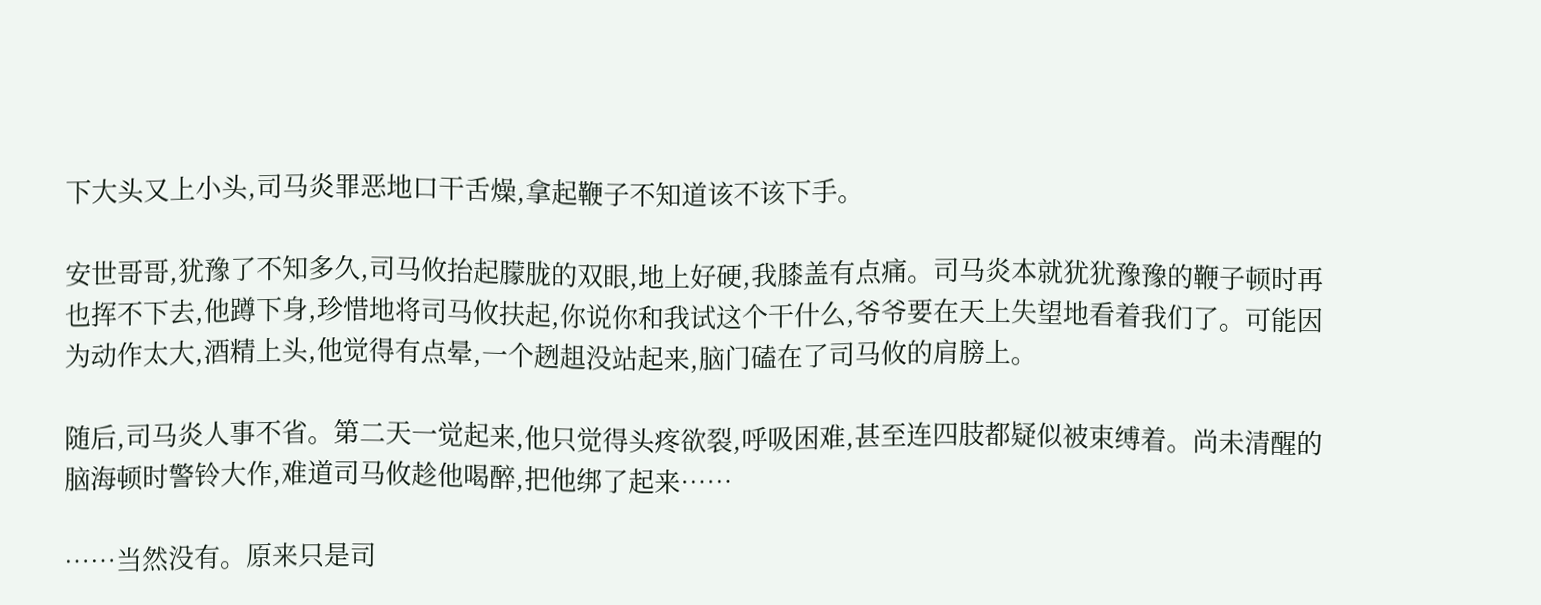下大头又上小头,司马炎罪恶地口干舌燥,拿起鞭子不知道该不该下手。

安世哥哥,犹豫了不知多久,司马攸抬起朦胧的双眼,地上好硬,我膝盖有点痛。司马炎本就犹犹豫豫的鞭子顿时再也挥不下去,他蹲下身,珍惜地将司马攸扶起,你说你和我试这个干什么,爷爷要在天上失望地看着我们了。可能因为动作太大,酒精上头,他觉得有点晕,一个趔趄没站起来,脑门磕在了司马攸的肩膀上。

随后,司马炎人事不省。第二天一觉起来,他只觉得头疼欲裂,呼吸困难,甚至连四肢都疑似被束缚着。尚未清醒的脑海顿时警铃大作,难道司马攸趁他喝醉,把他绑了起来……

……当然没有。原来只是司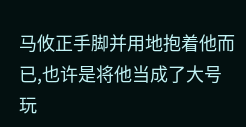马攸正手脚并用地抱着他而已,也许是将他当成了大号玩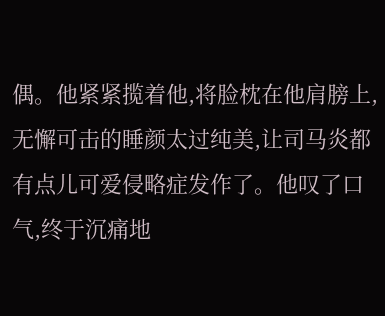偶。他紧紧揽着他,将脸枕在他肩膀上,无懈可击的睡颜太过纯美,让司马炎都有点儿可爱侵略症发作了。他叹了口气,终于沉痛地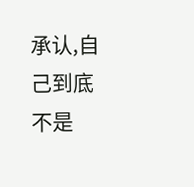承认,自己到底不是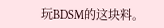玩BDSM的这块料。